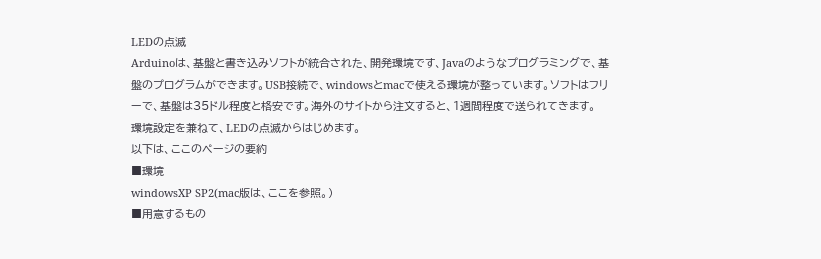LEDの点滅
Arduinoは、基盤と書き込みソフトが統合された、開発環境です、Javaのようなプログラミングで、基盤のプログラムができます。USB接続で、windowsとmacで使える環境が整っています。ソフトはフリーで、基盤は35ドル程度と格安です。海外のサイトから注文すると、1週間程度で送られてきます。
環境設定を兼ねて、LEDの点滅からはじめます。
以下は、ここのページの要約
■環境
windowsXP SP2(mac版は、ここを参照。)
■用意するもの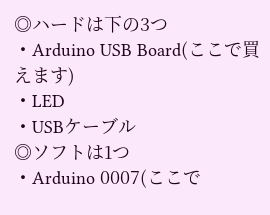◎ハードは下の3つ
・Arduino USB Board(ここで買えます)
・LED
・USBケーブル
◎ソフトは1つ
・Arduino 0007(ここで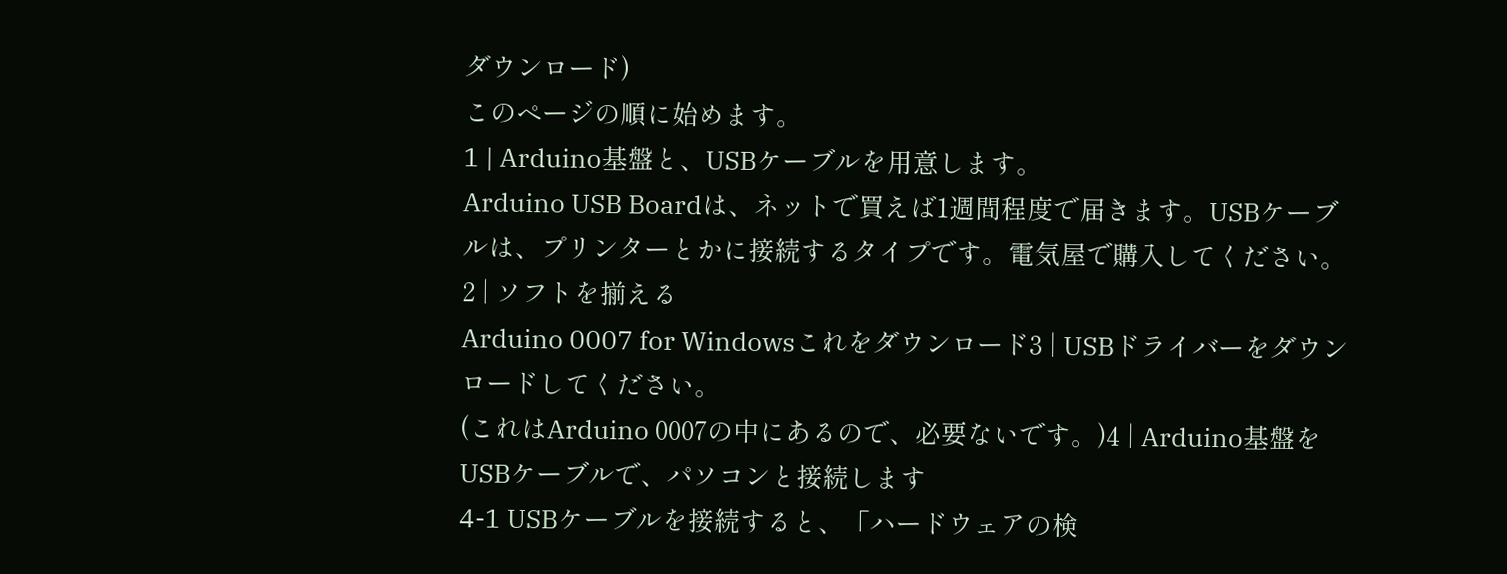ダウンロード)
このページの順に始めます。
1 | Arduino基盤と、USBケーブルを用意します。
Arduino USB Boardは、ネットで買えば1週間程度で届きます。USBケーブルは、プリンターとかに接続するタイプです。電気屋で購入してください。
2 | ソフトを揃える
Arduino 0007 for Windowsこれをダウンロード3 | USBドライバーをダウンロードしてください。
(これはArduino 0007の中にあるので、必要ないです。)4 | Arduino基盤をUSBケーブルで、パソコンと接続します
4-1 USBケーブルを接続すると、「ハードウェアの検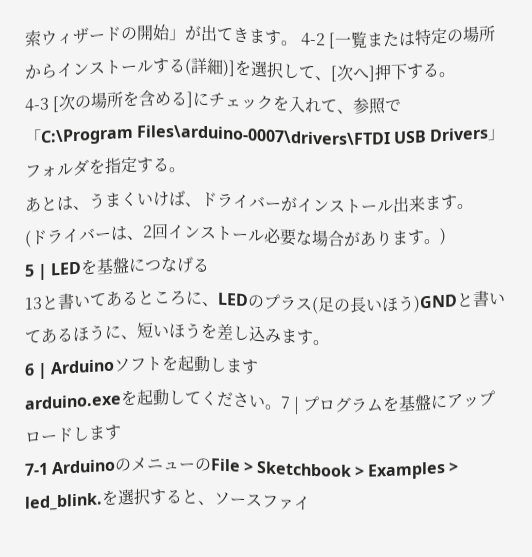索ウィザードの開始」が出てきます。 4-2 [一覧または特定の場所からインストールする(詳細)]を選択して、[次へ]押下する。
4-3 [次の場所を含める]にチェックを入れて、参照で「C:\Program Files\arduino-0007\drivers\FTDI USB Drivers」フォルダを指定する。
あとは、うまくいけば、ドライバーがインストール出来ます。
(ドライバーは、2回インストール必要な場合があります。)
5 | LEDを基盤につなげる
13と書いてあるところに、LEDのプラス(足の長いほう)GNDと書いてあるほうに、短いほうを差し込みます。
6 | Arduinoソフトを起動します
arduino.exeを起動してください。7 | プログラムを基盤にアップロードします
7-1 ArduinoのメニューのFile > Sketchbook > Examples > led_blink.を選択すると、ソースファイ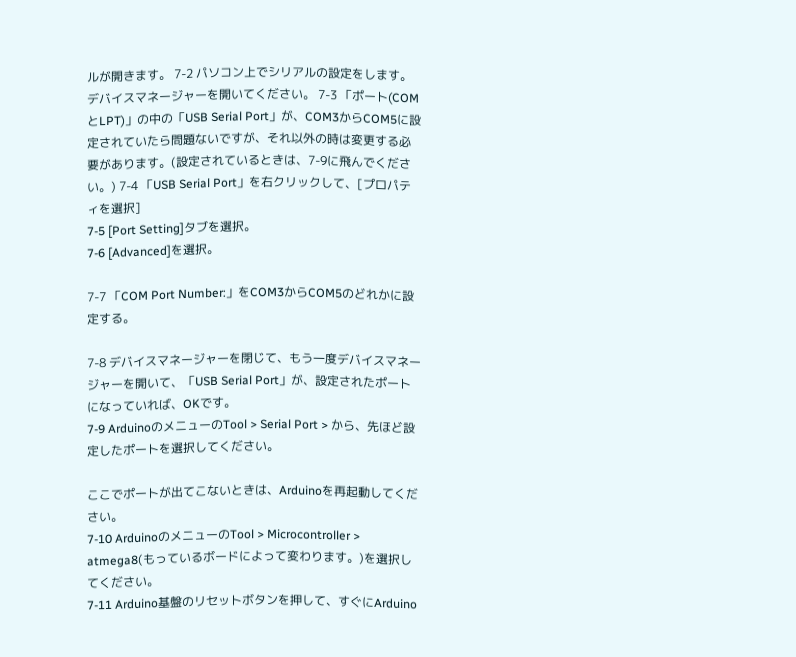ルが開きます。 7-2 パソコン上でシリアルの設定をします。デバイスマネージャーを開いてください。 7-3 「ポート(COMとLPT)」の中の「USB Serial Port」が、COM3からCOM5に設定されていたら問題ないですが、それ以外の時は変更する必要があります。(設定されているときは、7-9に飛んでください。) 7-4 「USB Serial Port」を右クリックして、[プロパティを選択]
7-5 [Port Setting]タブを選択。
7-6 [Advanced]を選択。

7-7 「COM Port Number:」をCOM3からCOM5のどれかに設定する。

7-8 デバイスマネージャーを閉じて、もう一度デバイスマネージャーを開いて、「USB Serial Port」が、設定されたポートになっていれば、OKです。
7-9 ArduinoのメニューのTool > Serial Port > から、先ほど設定したポートを選択してください。

ここでポートが出てこないときは、Arduinoを再起動してください。
7-10 ArduinoのメニューのTool > Microcontroller > atmega8(もっているボードによって変わります。)を選択してください。
7-11 Arduino基盤のリセットボタンを押して、すぐにArduino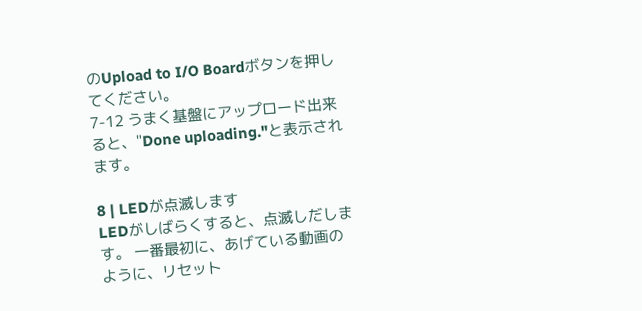のUpload to I/O Boardボタンを押してください。
7-12 うまく基盤にアップロード出来ると、"Done uploading."と表示されます。

8 | LEDが点滅します
LEDがしばらくすると、点滅しだします。 一番最初に、あげている動画のように、リセット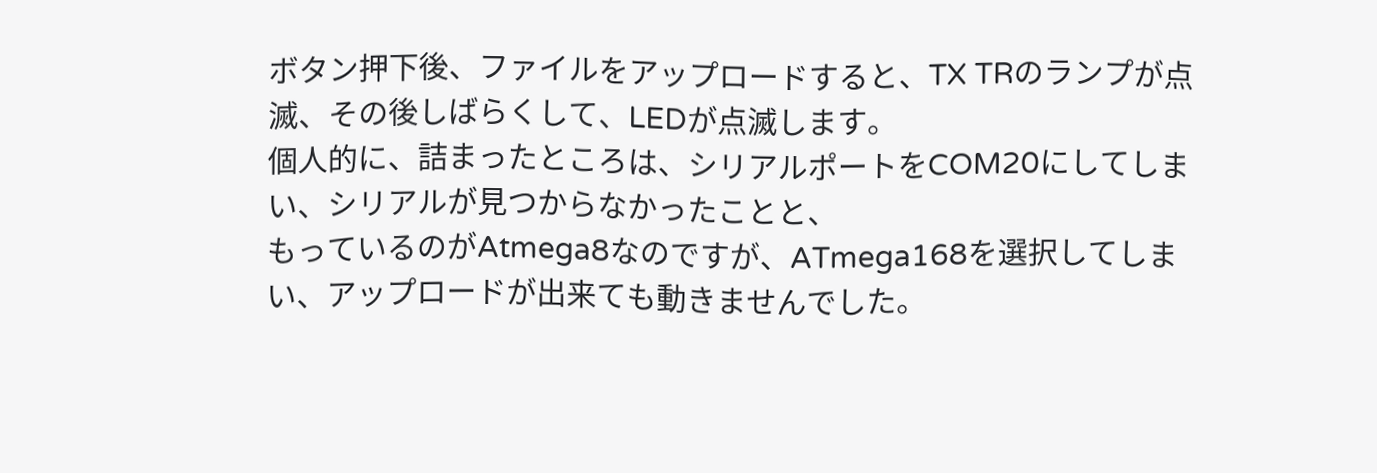ボタン押下後、ファイルをアップロードすると、TX TRのランプが点滅、その後しばらくして、LEDが点滅します。
個人的に、詰まったところは、シリアルポートをCOM20にしてしまい、シリアルが見つからなかったことと、
もっているのがAtmega8なのですが、ATmega168を選択してしまい、アップロードが出来ても動きませんでした。